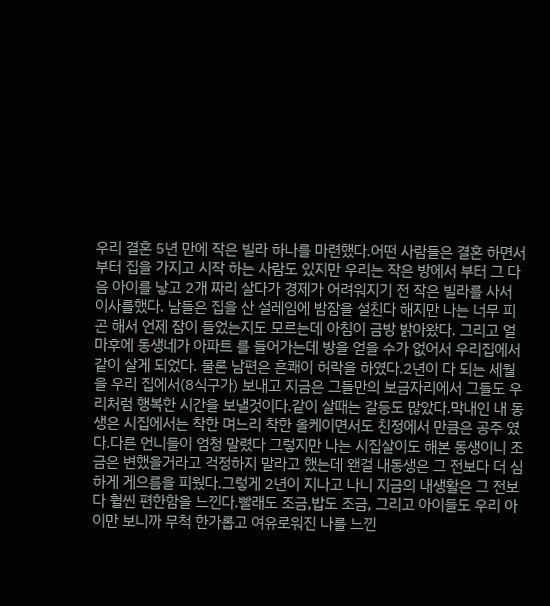우리 결혼 5년 만에 작은 빌라 하나를 마련했다.어떤 사람들은 결혼 하면서 부터 집을 가지고 시작 하는 사람도 있지만 우리는 작은 방에서 부터 그 다음 아이를 낳고 2개 짜리 살다가 경제가 어려워지기 전 작은 빌라를 사서 이사를했다. 남들은 집을 산 설레임에 밤잠을 설친다 해지만 나는 너무 피곤 해서 언제 잠이 들었는지도 모르는데 아침이 금방 밝아왔다. 그리고 얼마후에 동생네가 아파트 를 들어가는데 방을 얻을 수가 없어서 우리집에서 같이 살게 되었다. 물론 남편은 흔쾌이 허락을 하였다.2년이 다 되는 세월을 우리 집에서(8식구가) 보내고 지금은 그들만의 보금자리에서 그들도 우리처럼 행복한 시간을 보낼것이다.같이 살때는 갈등도 많았다.막내인 내 동생은 시집에서는 착한 며느리 착한 올케이면서도 친정에서 만큼은 공주 였다.다른 언니들이 엄청 말렸다 그렇지만 나는 시집살이도 해본 동생이니 조금은 변했을거라고 걱정하지 말라고 했는데 왠걸 내동생은 그 전보다 더 심하게 게으름을 피웠다.그렇게 2년이 지나고 나니 지금의 내생활은 그 전보다 훨씬 편한함을 느낀다.빨래도 조금,밥도 조금, 그리고 아이들도 우리 아이만 보니까 무척 한가롭고 여유로워진 나를 느낀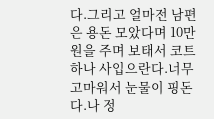다.그리고 얼마전 남편은 용돈 모았다며 10만원을 주며 보태서 코트 하나 사입으란다.너무 고마워서 눈물이 핑돈다.나 정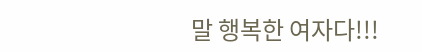말 행복한 여자다!!!